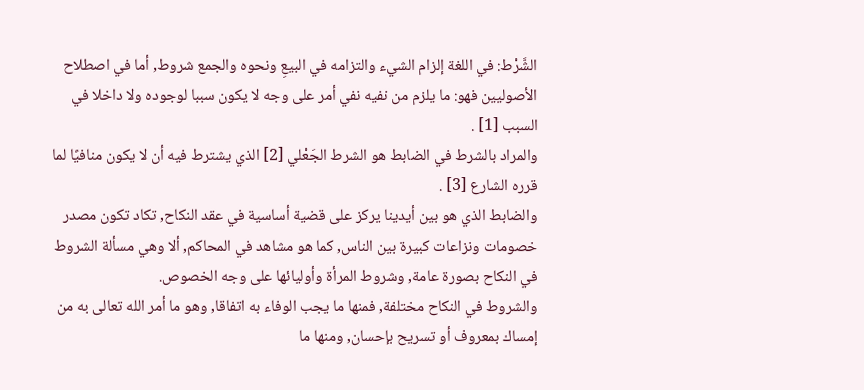الشَّرْط: في اللغة إلزام الشيء والتزامه في البيعِ ونحوه والجمع شروط, أما في اصطلاح الأصوليين فهو: ما يلزم من نفيه نفي أمر على وجه لا يكون سببا لوجوده ولا داخلا في السبب [1] .
والمراد بالشرط في الضابط هو الشرط الجَعْلي [2] الذي يشترط فيه أن لا يكون منافيًا لما قرره الشارع [3] .
والضابط الذي هو بين أيدينا يركز على قضية أساسية في عقد النكاح, تكاد تكون مصدر خصومات ونزاعات كبيرة بين الناس, كما هو مشاهد في المحاكم, ألا وهي مسألة الشروط في النكاح بصورة عامة, وشروط المرأة وأوليائها على وجه الخصوص.
والشروط في النكاح مختلفة, فمنها ما يجب الوفاء به اتفاقا, وهو ما أمر الله تعالى به من إمساك بمعروف أو تسريح بإحسان, ومنها ما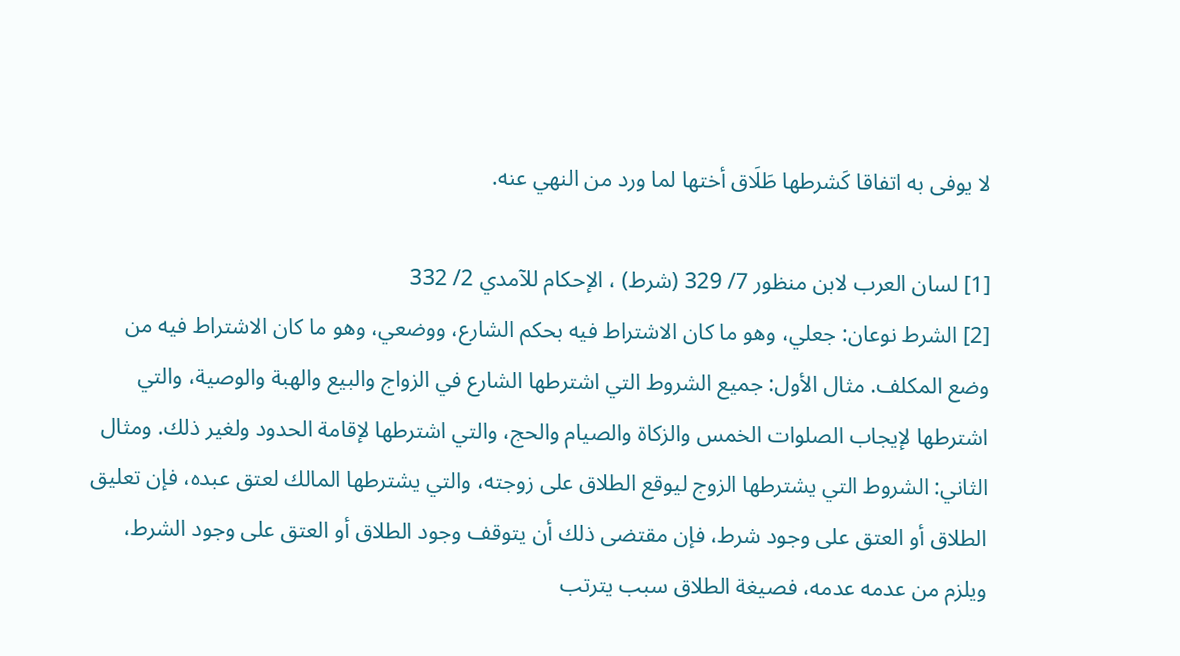لا يوفى به اتفاقا كَشرطها طَلَاق أختها لما ورد من النهي عنه.

[1] لسان العرب لابن منظور 7/ 329 (شرط) ، الإحكام للآمدي 2/ 332
[2] الشرط نوعان: جعلي، وهو ما كان الاشتراط فيه بحكم الشارع، ووضعي، وهو ما كان الاشتراط فيه من وضع المكلف. مثال الأول: جميع الشروط التي اشترطها الشارع في الزواج والبيع والهبة والوصية، والتي اشترطها لإيجاب الصلوات الخمس والزكاة والصيام والحج، والتي اشترطها لإقامة الحدود ولغير ذلك. ومثال الثاني: الشروط التي يشترطها الزوج ليوقع الطلاق على زوجته، والتي يشترطها المالك لعتق عبده، فإن تعليق الطلاق أو العتق على وجود شرط، فإن مقتضى ذلك أن يتوقف وجود الطلاق أو العتق على وجود الشرط، ويلزم من عدمه عدمه، فصيغة الطلاق سبب يترتب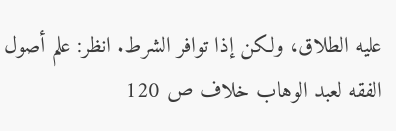عليه الطلاق، ولكن إذا توافر الشرط. انظر: علم أصول الفقه لعبد الوهاب خلاف ص 120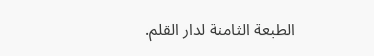الطبعة الثامنة لدار القلم.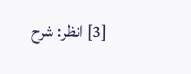[3] انظر: شرح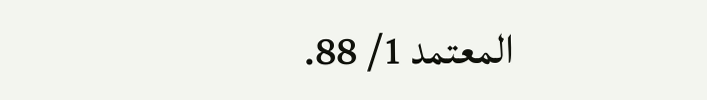المعتمد 1/ 88.